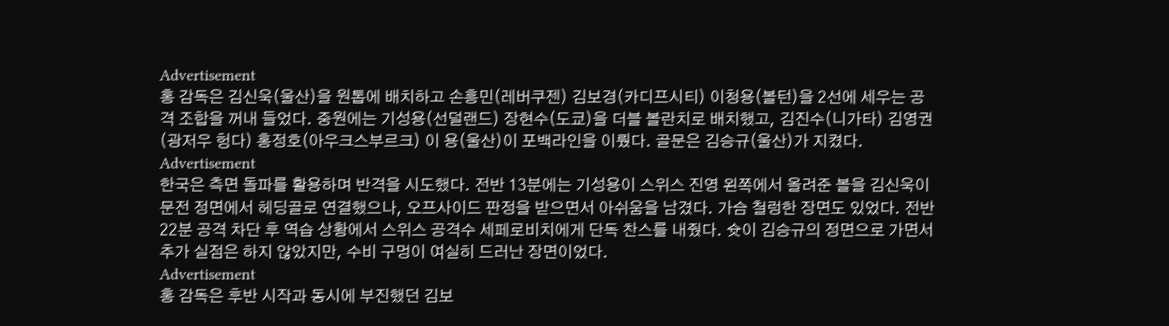Advertisement
홍 감독은 김신욱(울산)을 원톱에 배치하고 손흥민(레버쿠젠) 김보경(카디프시티) 이청용(볼턴)을 2선에 세우는 공격 조합을 꺼내 들었다. 중원에는 기성용(선덜랜드) 장현수(도쿄)을 더블 볼란치로 배치했고, 김진수(니가타) 김영권(광저우 헝다) 홍정호(아우크스부르크) 이 용(울산)이 포백라인을 이뤘다. 골문은 김승규(울산)가 지켰다.
Advertisement
한국은 측면 돌파를 활용하며 반격을 시도했다. 전반 13분에는 기성용이 스위스 진영 왼쪽에서 올려준 볼을 김신욱이 문전 정면에서 헤딩골로 연결했으나, 오프사이드 판정을 받으면서 아쉬움을 남겼다. 가슴 철렁한 장면도 있었다. 전반 22분 공격 차단 후 역습 상황에서 스위스 공격수 세페로비치에게 단독 찬스를 내줬다. 슛이 김승규의 정면으로 가면서 추가 실점은 하지 않았지만, 수비 구멍이 여실히 드러난 장면이었다.
Advertisement
홍 감독은 후반 시작과 동시에 부진했던 김보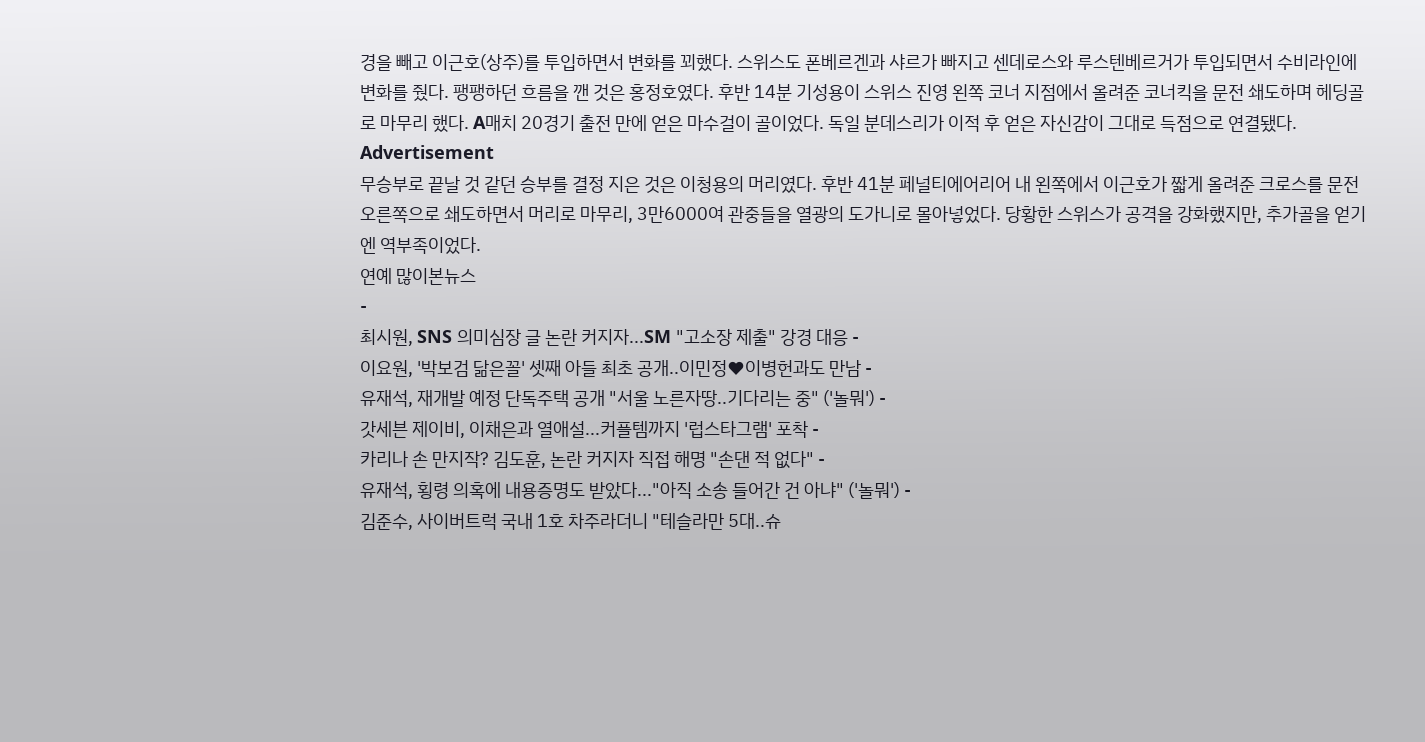경을 빼고 이근호(상주)를 투입하면서 변화를 꾀했다. 스위스도 폰베르겐과 샤르가 빠지고 센데로스와 루스텐베르거가 투입되면서 수비라인에 변화를 줬다. 팽팽하던 흐름을 깬 것은 홍정호였다. 후반 14분 기성용이 스위스 진영 왼쪽 코너 지점에서 올려준 코너킥을 문전 쇄도하며 헤딩골로 마무리 했다. A매치 20경기 출전 만에 얻은 마수걸이 골이었다. 독일 분데스리가 이적 후 얻은 자신감이 그대로 득점으로 연결됐다.
Advertisement
무승부로 끝날 것 같던 승부를 결정 지은 것은 이청용의 머리였다. 후반 41분 페널티에어리어 내 왼쪽에서 이근호가 짧게 올려준 크로스를 문전 오른쪽으로 쇄도하면서 머리로 마무리, 3만6000여 관중들을 열광의 도가니로 몰아넣었다. 당황한 스위스가 공격을 강화했지만, 추가골을 얻기엔 역부족이었다.
연예 많이본뉴스
-
최시원, SNS 의미심장 글 논란 커지자...SM "고소장 제출" 강경 대응 -
이요원, '박보검 닮은꼴' 셋째 아들 최초 공개..이민정♥이병헌과도 만남 -
유재석, 재개발 예정 단독주택 공개 "서울 노른자땅..기다리는 중" ('놀뭐') -
갓세븐 제이비, 이채은과 열애설...커플템까지 '럽스타그램' 포착 -
카리나 손 만지작? 김도훈, 논란 커지자 직접 해명 "손댄 적 없다" -
유재석, 횡령 의혹에 내용증명도 받았다..."아직 소송 들어간 건 아냐" ('놀뭐') -
김준수, 사이버트럭 국내 1호 차주라더니 "테슬라만 5대..슈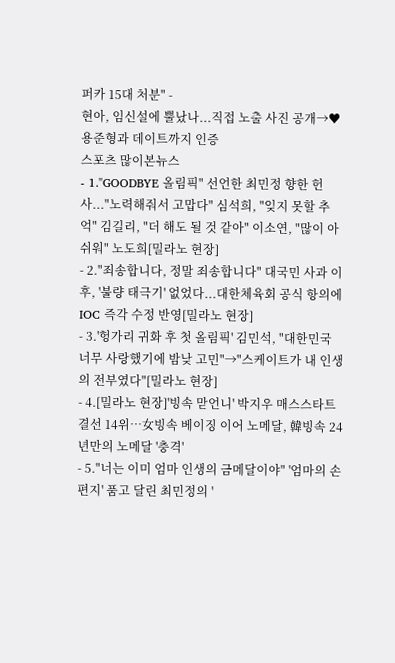퍼카 15대 처분" -
현아, 임신설에 뿔났나...직접 노출 사진 공개→♥용준형과 데이트까지 인증
스포츠 많이본뉴스
- 1."GOODBYE 올림픽" 선언한 최민정 향한 헌사..."노력해줘서 고맙다" 심석희, "잊지 못할 추억" 김길리, "더 해도 될 것 같아" 이소연, "많이 아쉬워" 노도희[밀라노 현장]
- 2."죄송합니다, 정말 죄송합니다" 대국민 사과 이후, '불량 태극기' 없었다...대한체육회 공식 항의에 IOC 즉각 수정 반영[밀라노 현장]
- 3.'헝가리 귀화 후 첫 올림픽' 김민석, "대한민국 너무 사랑했기에 밤낮 고민"→"스케이트가 내 인생의 전부였다"[밀라노 현장]
- 4.[밀라노 현장]'빙속 맏언니' 박지우 매스스타트 결선 14위…女빙속 베이징 이어 노메달, 韓빙속 24년만의 노메달 '충격'
- 5."너는 이미 엄마 인생의 금메달이야" '엄마의 손편지' 품고 달린 최민정의 '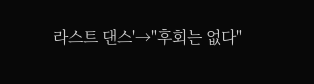라스트 댄스'→"후회는 없다"